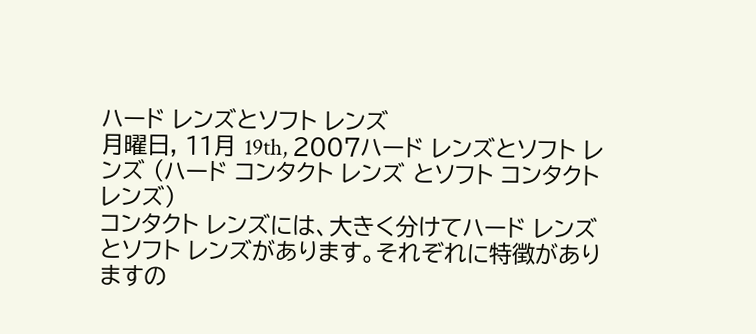ハード レンズとソフト レンズ
月曜日, 11月 19th, 2007ハード レンズとソフト レンズ (ハード コンタクト レンズ とソフト コンタクト レンズ)
コンタクト レンズには、大きく分けてハード レンズとソフト レンズがあります。それぞれに特徴がありますの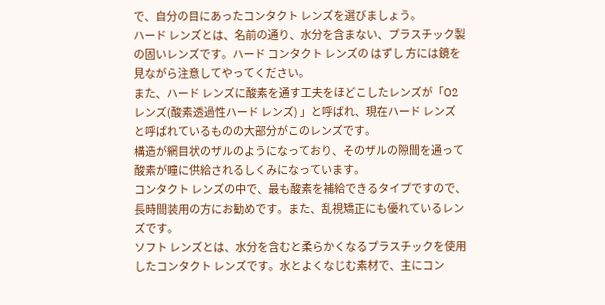で、自分の目にあったコンタクト レンズを選びましょう。
ハード レンズとは、名前の通り、水分を含まない、プラスチック製の固いレンズです。ハード コンタクト レンズの はずし 方には鏡を見ながら注意してやってください。
また、ハード レンズに酸素を通す工夫をほどこしたレンズが「O2レンズ(酸素透過性ハード レンズ) 」と呼ばれ、現在ハード レンズと呼ばれているものの大部分がこのレンズです。
構造が網目状のザルのようになっており、そのザルの隙間を通って酸素が瞳に供給されるしくみになっています。
コンタクト レンズの中で、最も酸素を補給できるタイプですので、長時間装用の方にお勧めです。また、乱視矯正にも優れているレンズです。
ソフト レンズとは、水分を含むと柔らかくなるプラスチックを使用したコンタクト レンズです。水とよくなじむ素材で、主にコン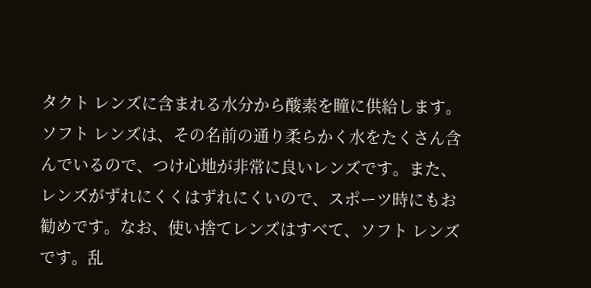タクト レンズに含まれる水分から酸素を瞳に供給します。
ソフト レンズは、その名前の通り柔らかく水をたくさん含んでいるので、つけ心地が非常に良いレンズです。また、レンズがずれにくくはずれにくいので、スポーツ時にもお勧めです。なお、使い捨てレンズはすべて、ソフト レンズです。乱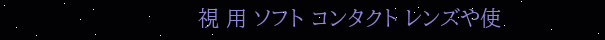視 用 ソフト コンタクト レンズや使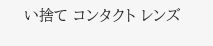い捨て コンタクト レンズ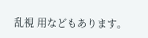乱視 用などもあります。